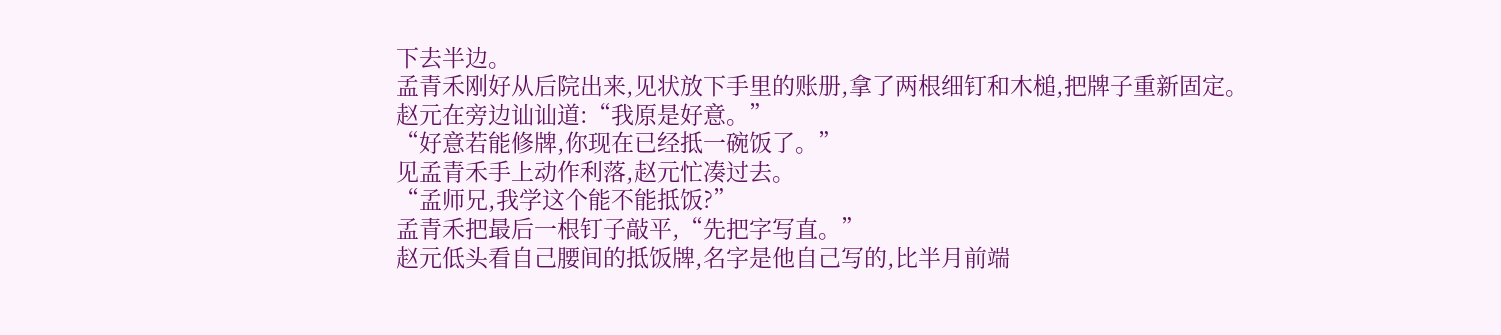下去半边。
孟青禾刚好从后院出来,见状放下手里的账册,拿了两根细钉和木槌,把牌子重新固定。
赵元在旁边讪讪道:“我原是好意。”
“好意若能修牌,你现在已经抵一碗饭了。”
见孟青禾手上动作利落,赵元忙凑过去。
“孟师兄,我学这个能不能抵饭?”
孟青禾把最后一根钉子敲平,“先把字写直。”
赵元低头看自己腰间的抵饭牌,名字是他自己写的,比半月前端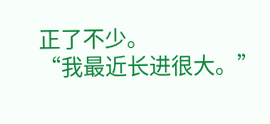正了不少。
“我最近长进很大。”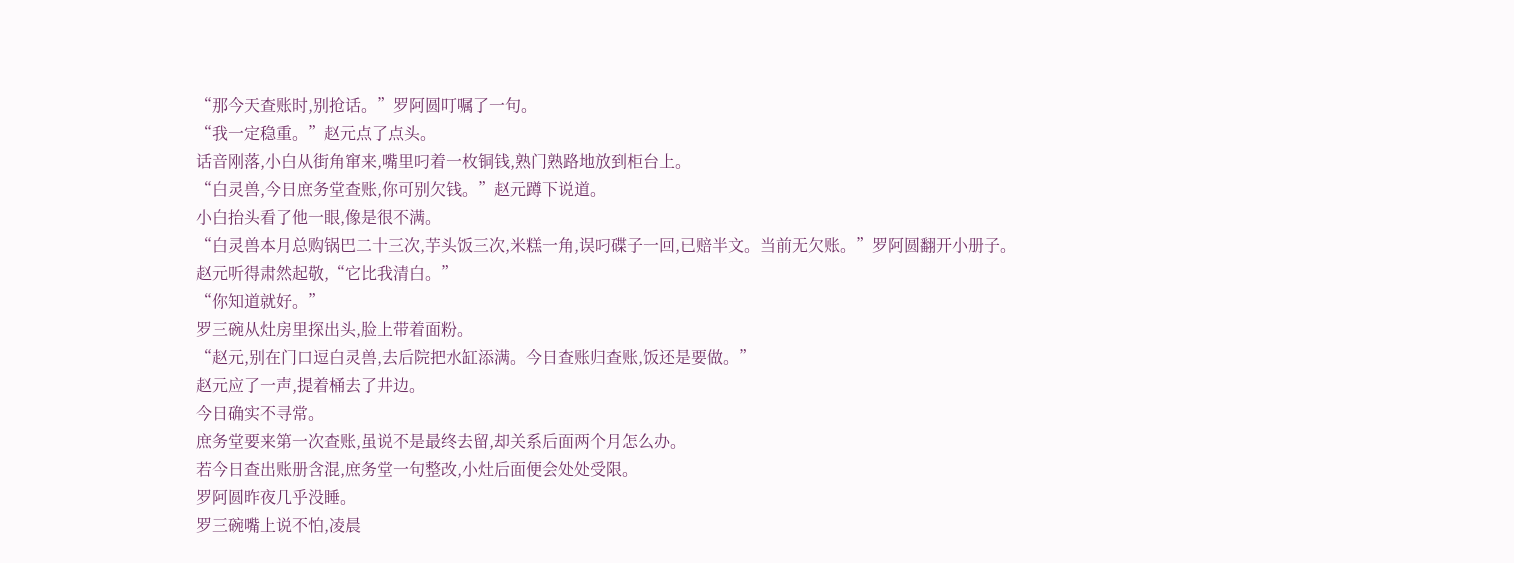“那今天查账时,别抢话。”罗阿圆叮嘱了一句。
“我一定稳重。”赵元点了点头。
话音刚落,小白从街角窜来,嘴里叼着一枚铜钱,熟门熟路地放到柜台上。
“白灵兽,今日庶务堂查账,你可别欠钱。”赵元蹲下说道。
小白抬头看了他一眼,像是很不满。
“白灵兽本月总购锅巴二十三次,芋头饭三次,米糕一角,误叼碟子一回,已赔半文。当前无欠账。”罗阿圆翻开小册子。
赵元听得肃然起敬,“它比我清白。”
“你知道就好。”
罗三碗从灶房里探出头,脸上带着面粉。
“赵元,别在门口逗白灵兽,去后院把水缸添满。今日查账归查账,饭还是要做。”
赵元应了一声,提着桶去了井边。
今日确实不寻常。
庶务堂要来第一次查账,虽说不是最终去留,却关系后面两个月怎么办。
若今日查出账册含混,庶务堂一句整改,小灶后面便会处处受限。
罗阿圆昨夜几乎没睡。
罗三碗嘴上说不怕,凌晨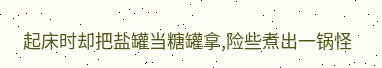起床时却把盐罐当糖罐拿,险些煮出一锅怪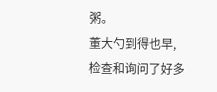粥。
董大勺到得也早,检查和询问了好多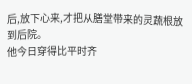后,放下心来,才把从膳堂带来的灵蔬根放到后院。
他今日穿得比平时齐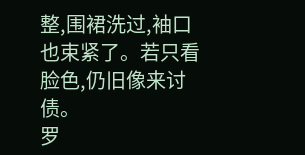整,围裙洗过,袖口也束紧了。若只看脸色,仍旧像来讨债。
罗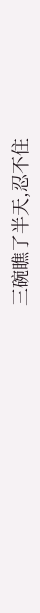三碗瞧了半天,忍不住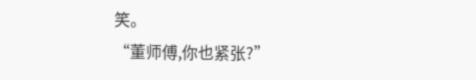笑。
“董师傅,你也紧张?”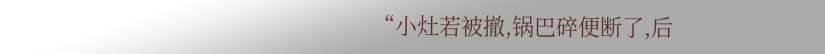“小灶若被撤,锅巴碎便断了,后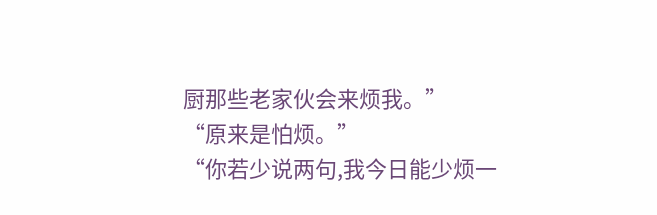厨那些老家伙会来烦我。”
“原来是怕烦。”
“你若少说两句,我今日能少烦一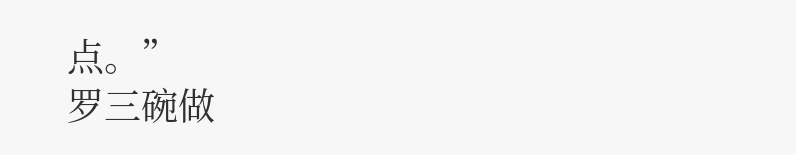点。”
罗三碗做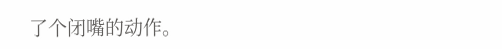了个闭嘴的动作。